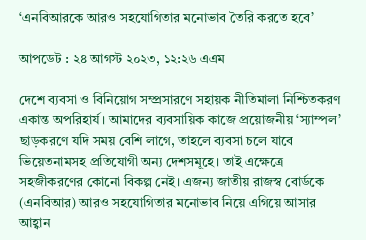‘এনবিআরকে আরও সহযোগিতার মনোভাব তৈরি করতে হবে’

আপডেট : ২৪ আগস্ট ২০২৩, ১২:২৬ এএম

দেশে ব্যবসা ও বিনিয়োগ সম্প্রসারণে সহায়ক নীতিমালা নিশ্চিতকরণ একান্ত অপরিহার্য। আমাদের ব্যবসায়িক কাজে প্রয়োজনীয় ‘স্যাম্পল’ ছাড়করণে যদি সময় বেশি লাগে, তাহলে ব্যবসা চলে যাবে ভিয়েতনামসহ প্রতিযোগী অন্য দেশসমূহে। তাই এক্ষেত্রে সহজীকরণের কোনো বিকল্প নেই। এজন্য জাতীয় রাজস্ব বোর্ডকে (এনবিআর) আরও সহযোগিতার মনোভাব নিয়ে এগিয়ে আসার আহ্বান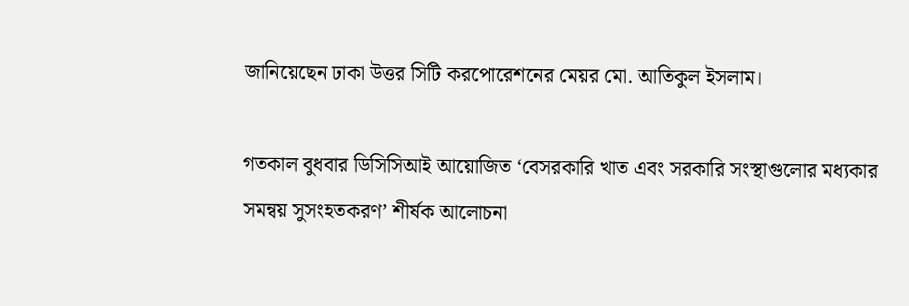জানিয়েছেন ঢাকা উত্তর সিটি করপোরেশনের মেয়র মো. আতিকুল ইসলাম।

গতকাল বুধবার ডিসিসিআই আয়োজিত ‘বেসরকারি খাত এবং সরকারি সংস্থাগুলোর মধ্যকার সমন্বয় সুসংহতকরণ’ শীর্ষক আলোচনা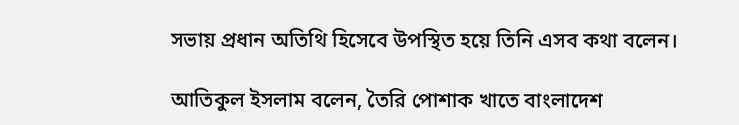সভায় প্রধান অতিথি হিসেবে উপস্থিত হয়ে তিনি এসব কথা বলেন।

আতিকুল ইসলাম বলেন, তৈরি পোশাক খাতে বাংলাদেশ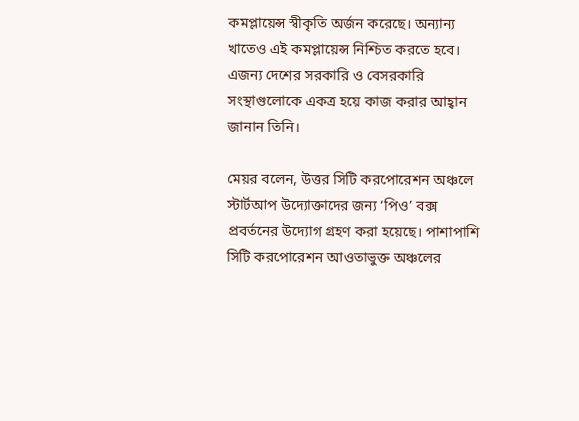কমপ্লায়েন্স স্বীকৃতি অর্জন করেছে। অন্যান্য খাতেও এই কমপ্লায়েন্স নিশ্চিত করতে হবে। এজন্য দেশের সরকারি ও বেসরকারি সংস্থাগুলোকে একত্র হয়ে কাজ করার আহ্বান জানান তিনি।

মেয়র বলেন, উত্তর সিটি করপোরেশন অঞ্চলে স্টার্টআপ উদ্যোক্তাদের জন্য ‘পিও’ বক্স প্রবর্তনের উদ্যোগ গ্রহণ করা হয়েছে। পাশাপাশি সিটি করপোরেশন আওতাভুক্ত অঞ্চলের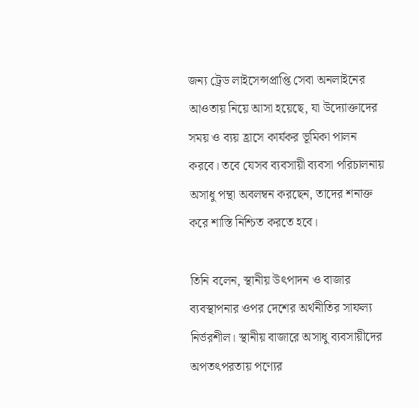জন্য ট্রেড লাইসেন্সপ্রাপ্তি সেবা অনলাইনের আওতায় নিয়ে আসা হয়েছে, যা উদ্যোক্তাদের সময় ও ব্যয় হ্রাসে কার্যকর ভূমিকা পালন করবে। তবে যেসব ব্যবসায়ী ব্যবসা পরিচালনায় অসাধু পন্থা অবলম্বন করছেন, তাদের শনাক্ত করে শাস্তি নিশ্চিত করতে হবে।

তিনি বলেন, স্থানীয় উৎপাদন ও বাজার ব্যবস্থাপনার ওপর দেশের অর্থনীতির সাফল্য নির্ভরশীল। স্থানীয় বাজারে অসাধু ব্যবসায়ীদের অপতৎপরতায় পণ্যের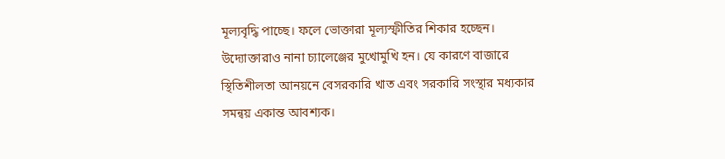মূল্যবৃদ্ধি পাচ্ছে। ফলে ভোক্তারা মূল্যস্ফীতির শিকার হচ্ছেন। উদ্যোক্তারাও নানা চ্যালেঞ্জের মুখোমুখি হন। যে কারণে বাজারে স্থিতিশীলতা আনয়নে বেসরকারি খাত এবং সরকারি সংস্থার মধ্যকার সমন্বয় একান্ত আবশ্যক।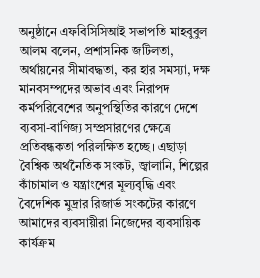অনুষ্ঠানে এফবিসিসিআই সভাপতি মাহবুবুল আলম বলেন, প্রশাসনিক জটিলতা, অর্থায়নের সীমাবদ্ধতা, কর হার সমস্যা, দক্ষ মানবসম্পদের অভাব এবং নিরাপদ কর্মপরিবেশের অনুপস্থিতির কারণে দেশে ব্যবসা-বাণিজ্য সম্প্রসারণের ক্ষেত্রে প্রতিবন্ধকতা পরিলক্ষিত হচ্ছে। এছাড়া বৈশ্বিক অর্থনৈতিক সংকট, জ্বালানি, শিল্পের কাঁচামাল ও যন্ত্রাংশের মূল্যবৃদ্ধি এবং বৈদেশিক মুদ্রার রিজার্ভ সংকটের কারণে আমাদের ব্যবসায়ীরা নিজেদের ব্যবসায়িক কার্যক্রম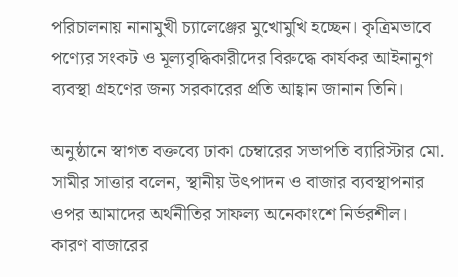পরিচালনায় নানামুখী চ্যালেঞ্জের মুখোমুখি হচ্ছেন। কৃত্রিমভাবে পণ্যের সংকট ও মূল্যবৃদ্ধিকারীদের বিরুদ্ধে কার্যকর আইনানুগ ব্যবস্থা গ্রহণের জন্য সরকারের প্রতি আহ্বান জানান তিনি।

অনুষ্ঠানে স্বাগত বক্তব্যে ঢাকা চেম্বারের সভাপতি ব্যারিস্টার মো. সামীর সাত্তার বলেন, স্থানীয় উৎপাদন ও বাজার ব্যবস্থাপনার ওপর আমাদের অর্থনীতির সাফল্য অনেকাংশে নির্ভরশীল। কারণ বাজারের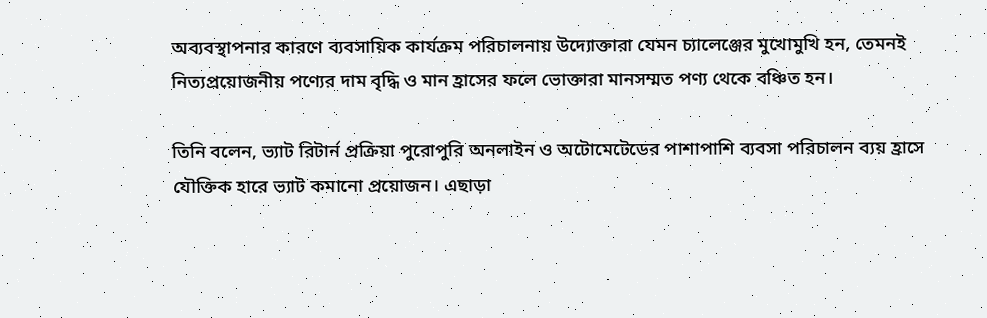অব্যবস্থাপনার কারণে ব্যবসায়িক কার্যক্রম পরিচালনায় উদ্যোক্তারা যেমন চ্যালেঞ্জের মুখোমুখি হন, তেমনই নিত্যপ্রয়োজনীয় পণ্যের দাম বৃদ্ধি ও মান হ্রাসের ফলে ভোক্তারা মানসম্মত পণ্য থেকে বঞ্চিত হন।

তিনি বলেন, ভ্যাট রিটার্ন প্রক্রিয়া পুরোপুরি অনলাইন ও অটোমেটেডের পাশাপাশি ব্যবসা পরিচালন ব্যয় হ্রাসে যৌক্তিক হারে ভ্যাট কমানো প্রয়োজন। এছাড়া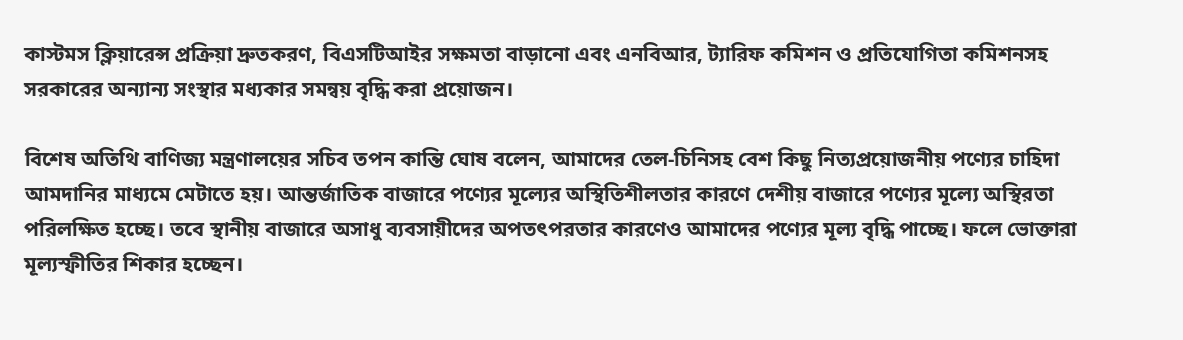কাস্টমস ক্লিয়ারেন্স প্রক্রিয়া দ্রুতকরণ, বিএসটিআইর সক্ষমতা বাড়ানো এবং এনবিআর, ট্যারিফ কমিশন ও প্রতিযোগিতা কমিশনসহ সরকারের অন্যান্য সংস্থার মধ্যকার সমন্বয় বৃদ্ধি করা প্রয়োজন।

বিশেষ অতিথি বাণিজ্য মন্ত্রণালয়ের সচিব তপন কান্তি ঘোষ বলেন, আমাদের তেল-চিনিসহ বেশ কিছু নিত্যপ্রয়োজনীয় পণ্যের চাহিদা আমদানির মাধ্যমে মেটাতে হয়। আন্তর্জাতিক বাজারে পণ্যের মূল্যের অস্থিতিশীলতার কারণে দেশীয় বাজারে পণ্যের মূল্যে অস্থিরতা পরিলক্ষিত হচ্ছে। তবে স্থানীয় বাজারে অসাধু ব্যবসায়ীদের অপতৎপরতার কারণেও আমাদের পণ্যের মূল্য বৃদ্ধি পাচ্ছে। ফলে ভোক্তারা মূল্যস্ফীতির শিকার হচ্ছেন।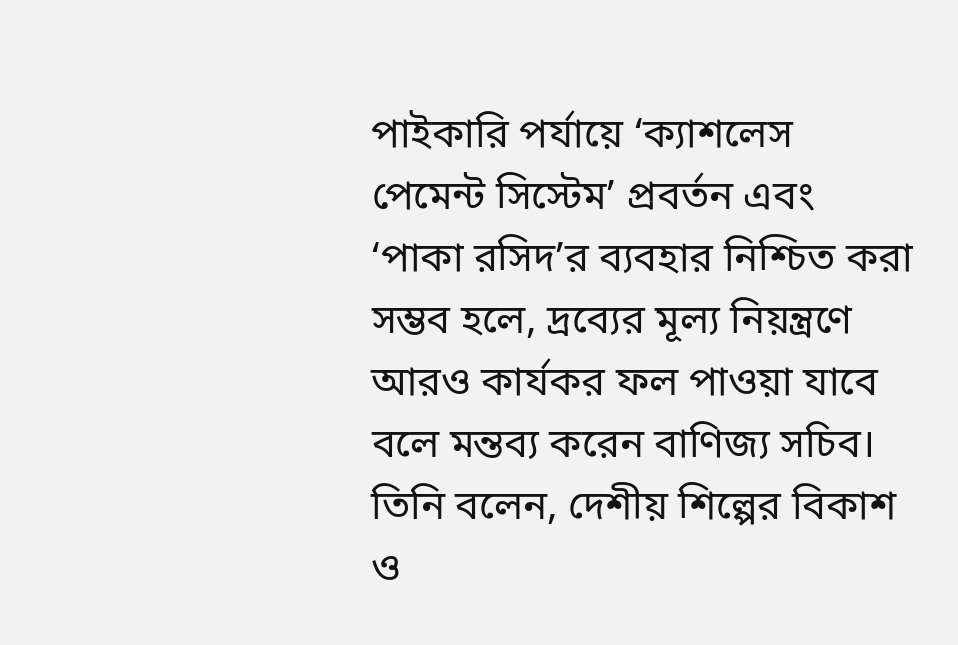পাইকারি পর্যায়ে ‘ক্যাশলেস পেমেন্ট সিস্টেম’ প্রবর্তন এবং ‘পাকা রসিদ’র ব্যবহার নিশ্চিত করা সম্ভব হলে, দ্রব্যের মূল্য নিয়ন্ত্রণে আরও কার্যকর ফল পাওয়া যাবে বলে মন্তব্য করেন বাণিজ্য সচিব। তিনি বলেন, দেশীয় শিল্পের বিকাশ ও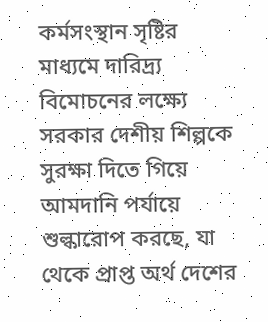কর্মসংস্থান সৃষ্টির মাধ্যমে দারিদ্র্য বিমোচনের লক্ষ্যে সরকার দেশীয় শিল্পকে সুরক্ষা দিতে গিয়ে আমদানি পর্যায়ে শুল্কারোপ করছে, যা থেকে প্রাপ্ত অর্থ দেশের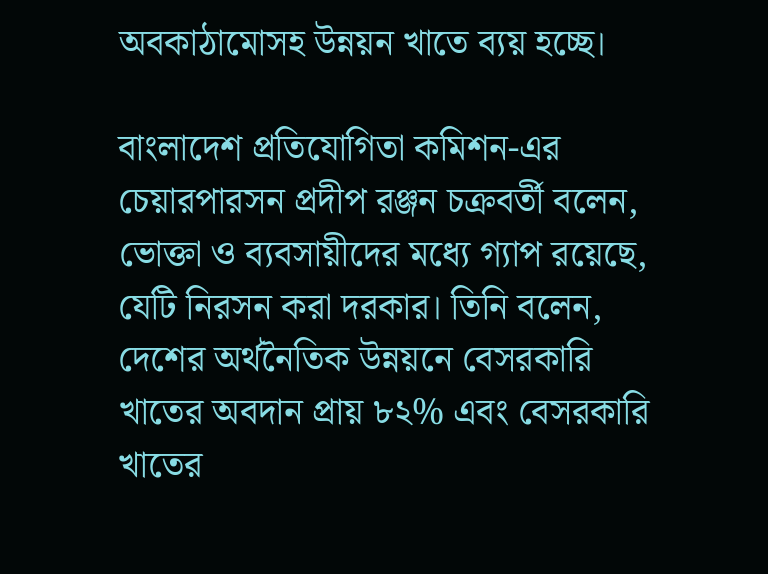অবকাঠামোসহ উন্নয়ন খাতে ব্যয় হচ্ছে।

বাংলাদেশ প্রতিযোগিতা কমিশন-এর চেয়ারপারসন প্রদীপ রঞ্জন চক্রবর্তী বলেন, ভোক্তা ও ব্যবসায়ীদের মধ্যে গ্যাপ রয়েছে, যেটি নিরসন করা দরকার। তিনি বলেন, দেশের অর্থনৈতিক উন্নয়নে বেসরকারি খাতের অবদান প্রায় ৮২% এবং বেসরকারি খাতের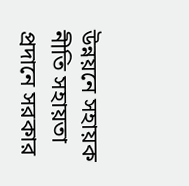উন্নয়নে সহায়ক নীতি সহায়তা প্রদানে সরকার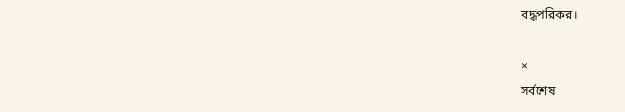বদ্ধপরিকর।

×
সর্বশেষ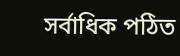সর্বাধিক পঠিত